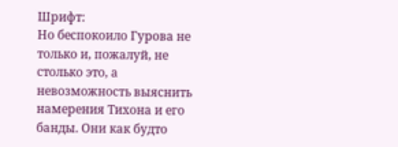Шрифт:
Но беспокоило Гурова не только и, пожалуй, не столько это, а невозможность выяснить намерения Тихона и его банды. Они как будто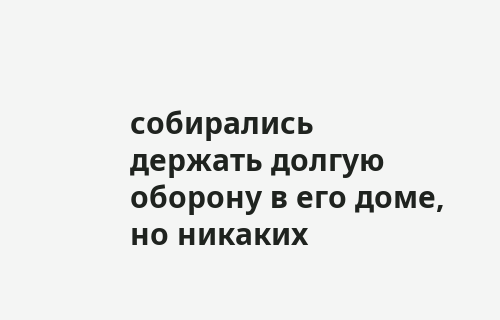собирались держать долгую оборону в его доме, но никаких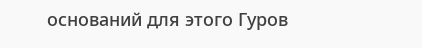оснований для этого Гуров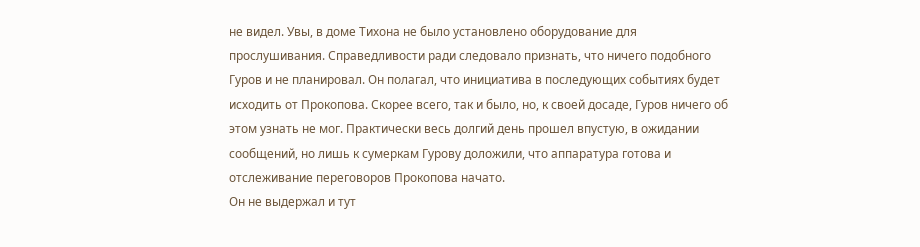не видел. Увы, в доме Тихона не было установлено оборудование для прослушивания. Справедливости ради следовало признать, что ничего подобного Гуров и не планировал. Он полагал, что инициатива в последующих событиях будет исходить от Прокопова. Скорее всего, так и было, но, к своей досаде, Гуров ничего об этом узнать не мог. Практически весь долгий день прошел впустую, в ожидании сообщений, но лишь к сумеркам Гурову доложили, что аппаратура готова и отслеживание переговоров Прокопова начато.
Он не выдержал и тут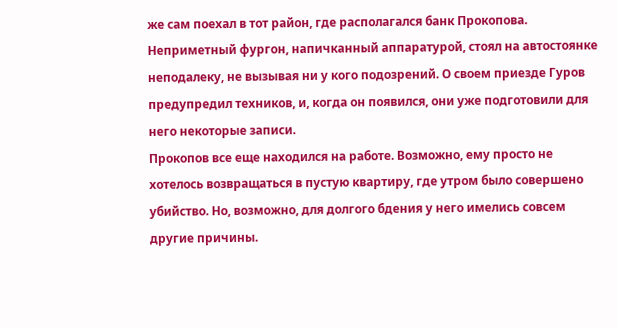же сам поехал в тот район, где располагался банк Прокопова. Неприметный фургон, напичканный аппаратурой, стоял на автостоянке неподалеку, не вызывая ни у кого подозрений. О своем приезде Гуров предупредил техников, и, когда он появился, они уже подготовили для него некоторые записи.
Прокопов все еще находился на работе. Возможно, ему просто не хотелось возвращаться в пустую квартиру, где утром было совершено убийство. Но, возможно, для долгого бдения у него имелись совсем другие причины.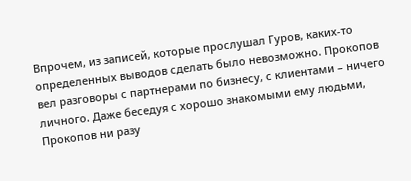Впрочем, из записей, которые прослушал Гуров, каких-то определенных выводов сделать было невозможно. Прокопов вел разговоры с партнерами по бизнесу, с клиентами – ничего личного. Даже беседуя с хорошо знакомыми ему людьми, Прокопов ни разу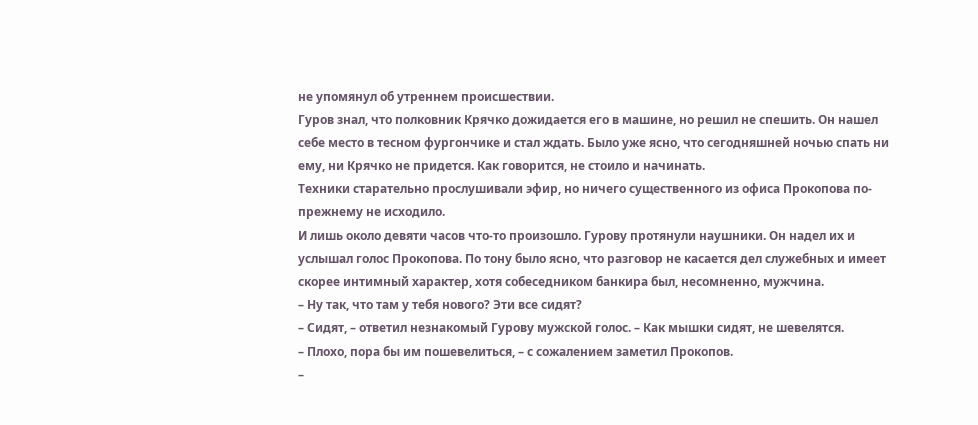не упомянул об утреннем происшествии.
Гуров знал, что полковник Крячко дожидается его в машине, но решил не спешить. Он нашел себе место в тесном фургончике и стал ждать. Было уже ясно, что сегодняшней ночью спать ни ему, ни Крячко не придется. Как говорится, не стоило и начинать.
Техники старательно прослушивали эфир, но ничего существенного из офиса Прокопова по-прежнему не исходило.
И лишь около девяти часов что-то произошло. Гурову протянули наушники. Он надел их и услышал голос Прокопова. По тону было ясно, что разговор не касается дел служебных и имеет скорее интимный характер, хотя собеседником банкира был, несомненно, мужчина.
– Ну так, что там у тебя нового? Эти все сидят?
– Сидят, – ответил незнакомый Гурову мужской голос. – Как мышки сидят, не шевелятся.
– Плохо, пора бы им пошевелиться, – с сожалением заметил Прокопов.
–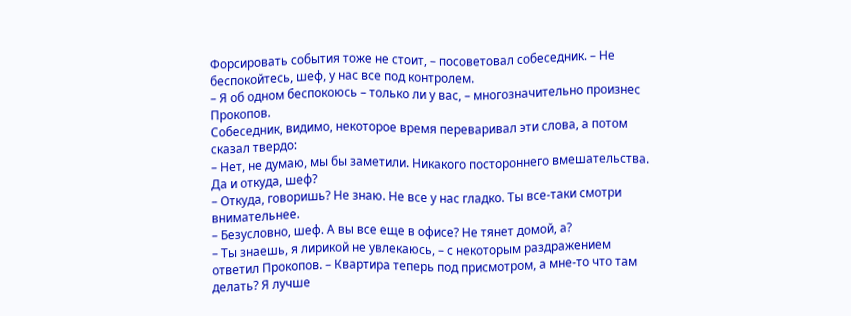Форсировать события тоже не стоит, – посоветовал собеседник. – Не беспокойтесь, шеф, у нас все под контролем.
– Я об одном беспокоюсь – только ли у вас, – многозначительно произнес Прокопов.
Собеседник, видимо, некоторое время переваривал эти слова, а потом сказал твердо:
– Нет, не думаю, мы бы заметили. Никакого постороннего вмешательства. Да и откуда, шеф?
– Откуда, говоришь? Не знаю. Не все у нас гладко. Ты все-таки смотри внимательнее.
– Безусловно, шеф. А вы все еще в офисе? Не тянет домой, а?
– Ты знаешь, я лирикой не увлекаюсь, – с некоторым раздражением ответил Прокопов. – Квартира теперь под присмотром, а мне-то что там делать? Я лучше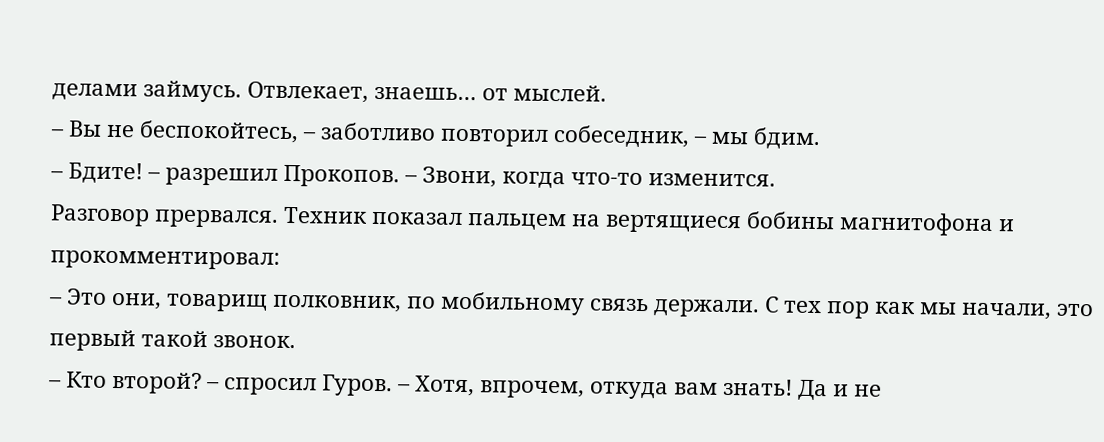делами займусь. Отвлекает, знаешь… от мыслей.
– Вы не беспокойтесь, – заботливо повторил собеседник, – мы бдим.
– Бдите! – разрешил Прокопов. – Звони, когда что-то изменится.
Разговор прервался. Техник показал пальцем на вертящиеся бобины магнитофона и прокомментировал:
– Это они, товарищ полковник, по мобильному связь держали. С тех пор как мы начали, это первый такой звонок.
– Кто второй? – спросил Гуров. – Хотя, впрочем, откуда вам знать! Да и не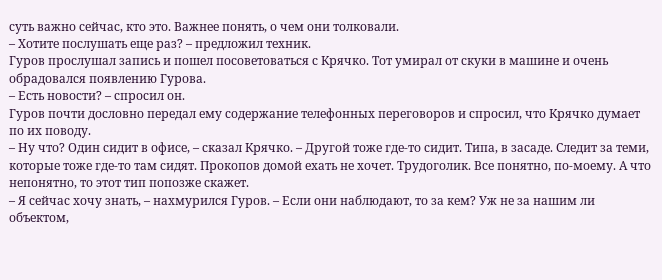суть важно сейчас, кто это. Важнее понять, о чем они толковали.
– Хотите послушать еще раз? – предложил техник.
Гуров прослушал запись и пошел посоветоваться с Крячко. Тот умирал от скуки в машине и очень обрадовался появлению Гурова.
– Есть новости? – спросил он.
Гуров почти дословно передал ему содержание телефонных переговоров и спросил, что Крячко думает по их поводу.
– Ну что? Один сидит в офисе, – сказал Крячко. – Другой тоже где-то сидит. Типа, в засаде. Следит за теми, которые тоже где-то там сидят. Прокопов домой ехать не хочет. Трудоголик. Все понятно, по-моему. А что непонятно, то этот тип попозже скажет.
– Я сейчас хочу знать, – нахмурился Гуров. – Если они наблюдают, то за кем? Уж не за нашим ли объектом,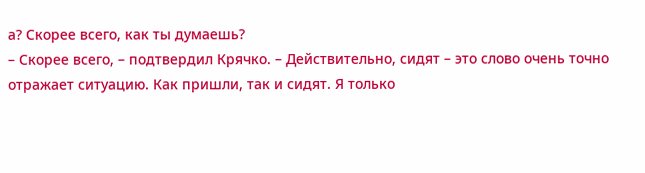а? Скорее всего, как ты думаешь?
– Скорее всего, – подтвердил Крячко. – Действительно, сидят – это слово очень точно отражает ситуацию. Как пришли, так и сидят. Я только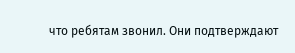что ребятам звонил. Они подтверждают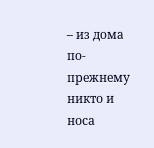– из дома по-прежнему никто и носа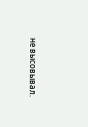не высовывал.